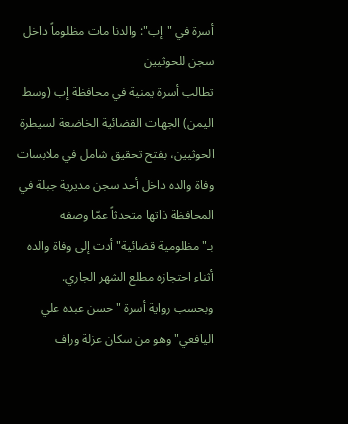أسرة في "إب": والدنا مات مظلوماً داخل سجن للحوثيين
تطالب أسرة يمنية في محافظة إب (وسط اليمن) الجهات القضائية الخاضعة لسيطرة الحوثيين، بفتح تحقيق شامل في ملابسات وفاة والده داخل أحد سجن مديرية جبلة في المحافظة ذاتها متحدثاً عمّا وصفه بـ"مظلومية قضائية" أدت إلى وفاة والده أثناء احتجازه مطلع الشهر الجاري.
وبحسب رواية أسرة "حسن عبده علي اليافعي" وهو من سكان عزلة وراف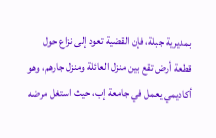بمديرية جبلة، فإن القضية تعود إلى نزاع حول قطعة أرض تقع بين منزل العائلة ومنزل جارهم، وهو أكاديمي يعمل في جامعة إب، حيث استغل مرضه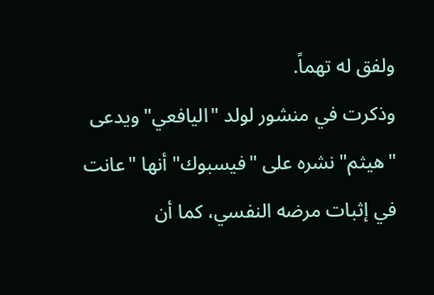ولفق له تهماً.
وذكرت في منشور لولد "اليافعي" ويدعى "هيثم" نشره على "فيسبوك" أنها "عانت في إثبات مرضه النفسي، كما أن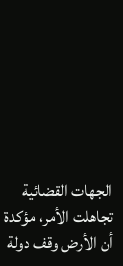الجهات القضائية تجاهلت الأمر، مؤكدة أن الأرض وقف دولة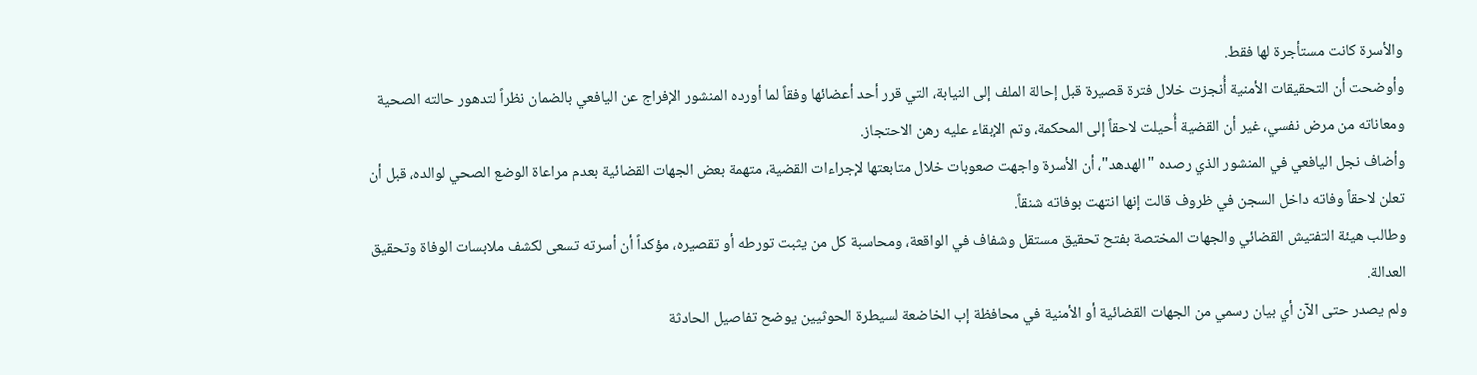والأسرة كانت مستأجرة لها فقط.
وأوضحت أن التحقيقات الأمنية أُنجزت خلال فترة قصيرة قبل إحالة الملف إلى النيابة، التي قرر أحد أعضائها وفقاً لما أورده المنشور الإفراج عن اليافعي بالضمان نظراً لتدهور حالته الصحية ومعاناته من مرض نفسي، غير أن القضية أُحيلت لاحقاً إلى المحكمة، وتم الإبقاء عليه رهن الاحتجاز.
وأضاف نجل اليافعي في المنشور الذي رصده "الهدهد"، أن الأسرة واجهت صعوبات خلال متابعتها لإجراءات القضية، متهمة بعض الجهات القضائية بعدم مراعاة الوضع الصحي لوالده، قبل أن تعلن لاحقاً وفاته داخل السجن في ظروف قالت إنها انتهت بوفاته شنقاً.
وطالب هيئة التفتيش القضائي والجهات المختصة بفتح تحقيق مستقل وشفاف في الواقعة، ومحاسبة كل من يثبت تورطه أو تقصيره، مؤكداً أن أسرته تسعى لكشف ملابسات الوفاة وتحقيق العدالة.
ولم يصدر حتى الآن أي بيان رسمي من الجهات القضائية أو الأمنية في محافظة إب الخاضعة لسيطرة الحوثيين يوضح تفاصيل الحادثة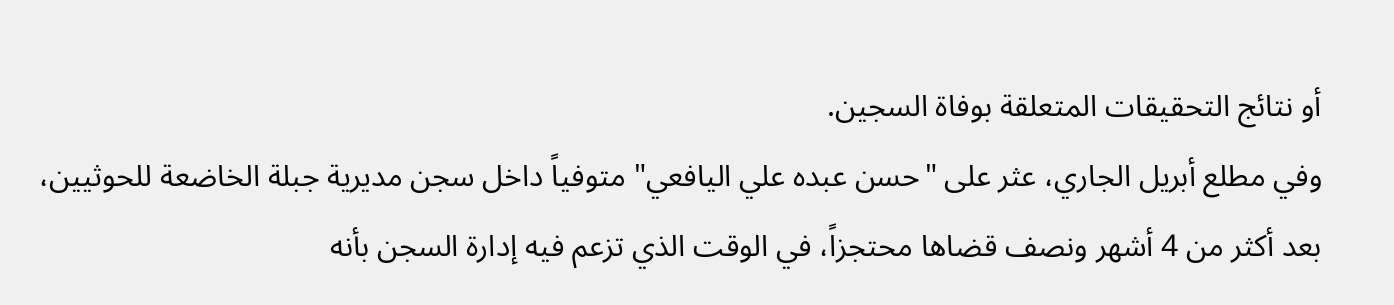أو نتائج التحقيقات المتعلقة بوفاة السجين.
وفي مطلع أبريل الجاري، عثر على "حسن عبده علي اليافعي" متوفياً داخل سجن مديرية جبلة الخاضعة للحوثيين، بعد أكثر من 4 أشهر ونصف قضاها محتجزاً، في الوقت الذي تزعم فيه إدارة السجن بأنه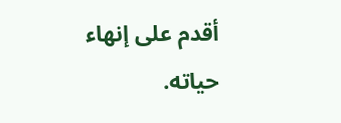أقدم على إنهاء حياته.